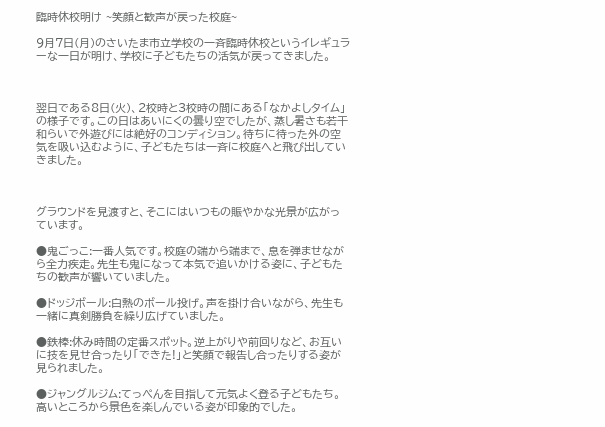臨時休校明け ~笑顔と歓声が戻った校庭~

9月7日(月)のさいたま市立学校の一斉臨時休校というイレギュラーな一日が明け、学校に子どもたちの活気が戻ってきました。



翌日である8日(火)、2校時と3校時の間にある「なかよしタイム」の様子です。この日はあいにくの曇り空でしたが、蒸し暑さも若干和らいで外遊びには絶好のコンディション。待ちに待った外の空気を吸い込むように、子どもたちは一斉に校庭へと飛び出していきました。



グラウンドを見渡すと、そこにはいつもの賑やかな光景が広がっています。

●鬼ごっこ:一番人気です。校庭の端から端まで、息を弾ませながら全力疾走。先生も鬼になって本気で追いかける姿に、子どもたちの歓声が響いていました。

●ドッジボール:白熱のボール投げ。声を掛け合いながら、先生も一緒に真剣勝負を繰り広げていました。

●鉄棒:休み時間の定番スポット。逆上がりや前回りなど、お互いに技を見せ合ったり「できた!」と笑顔で報告し合ったりする姿が見られました。

●ジャングルジム:てっぺんを目指して元気よく登る子どもたち。高いところから景色を楽しんでいる姿が印象的でした。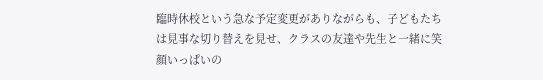臨時休校という急な予定変更がありながらも、子どもたちは見事な切り替えを見せ、クラスの友達や先生と一緒に笑顔いっぱいの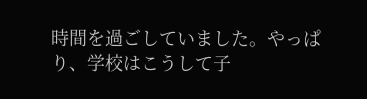時間を過ごしていました。やっぱり、学校はこうして子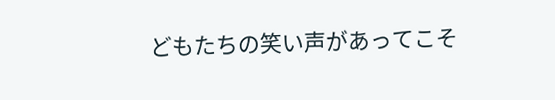どもたちの笑い声があってこそ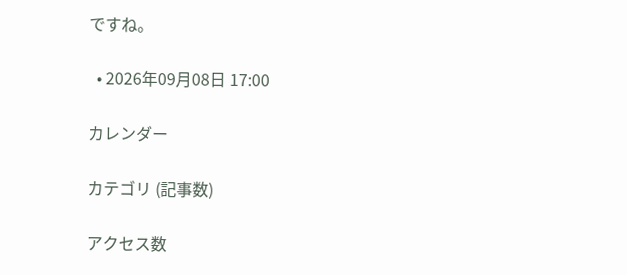ですね。

  • 2026年09月08日 17:00

カレンダー

カテゴリ (記事数)

アクセス数